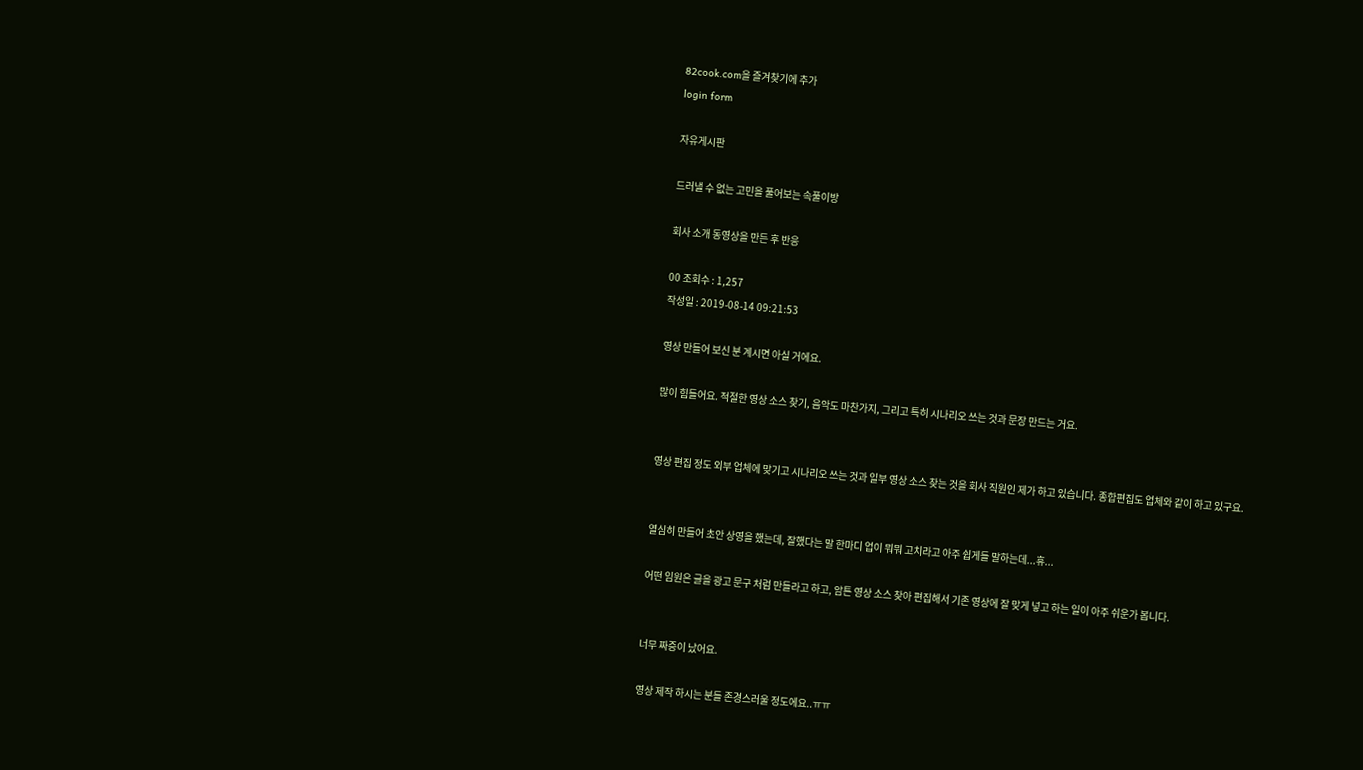82cook.com을 즐겨찾기에 추가
login form

자유게시판

드러낼 수 없는 고민을 풀어보는 속풀이방

회사 소개 동영상을 만든 후 반응

00 조회수 : 1,257
작성일 : 2019-08-14 09:21:53

영상 만들어 보신 분 계시면 아실 거에요.

많이 힘들어요. 적절한 영상 소스 찾기, 음악도 마찬가지, 그리고 특히 시나리오 쓰는 것과 문장 만드는 거요.


영상 편집 정도 외부 업체에 맞기고 시나리오 쓰는 것과 일부 영상 소스 찾는 것을 회사 직원인 제가 하고 있습니다. 종합편집도 업체와 같이 하고 있구요.


열심히 만들어 초안 상영을 했는데, 잘했다는 말 한마디 업이 뭐뭐 고치라고 아주 쉽게들 말하는데...휴...

어떤 임원은 글을 광고 문구 처럼 만들라고 하고, 암튼 영상 소스 찾아 편집해서 기존 영상에 잘 맞게 넣고 하는 일이 아주 쉬운가 봅니다.


너무 짜증이 났어요.

영상 제작 하시는 분들 존경스러울 정도에요..ㅠㅠ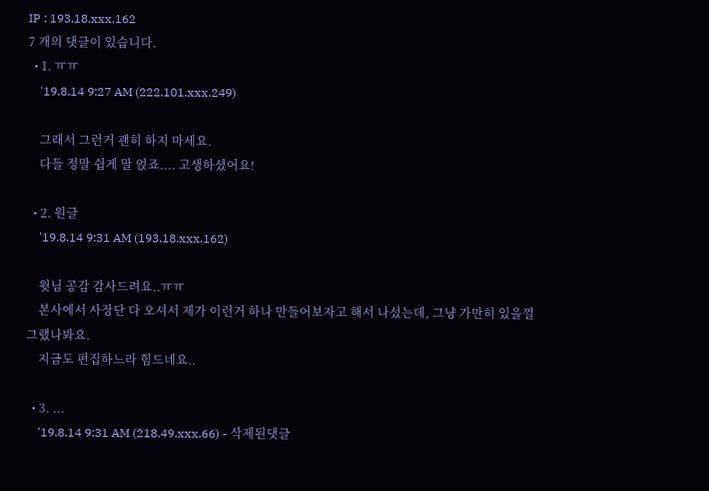IP : 193.18.xxx.162
7 개의 댓글이 있습니다.
  • 1. ㅠㅠ
    '19.8.14 9:27 AM (222.101.xxx.249)

    그래서 그런거 괜히 하지 마세요.
    다들 정말 쉽게 말 얹죠.... 고생하셨어요!

  • 2. 원글
    '19.8.14 9:31 AM (193.18.xxx.162)

    윗님 공감 감사드려요..ㅠㅠ
    본사에서 사장단 다 오셔서 제가 이런거 하나 만들어보자고 해서 나섰는데, 그냥 가만히 있을껄 그랬나봐요.
    지금도 편집하느라 힘드네요..

  • 3. ...
    '19.8.14 9:31 AM (218.49.xxx.66) - 삭제된댓글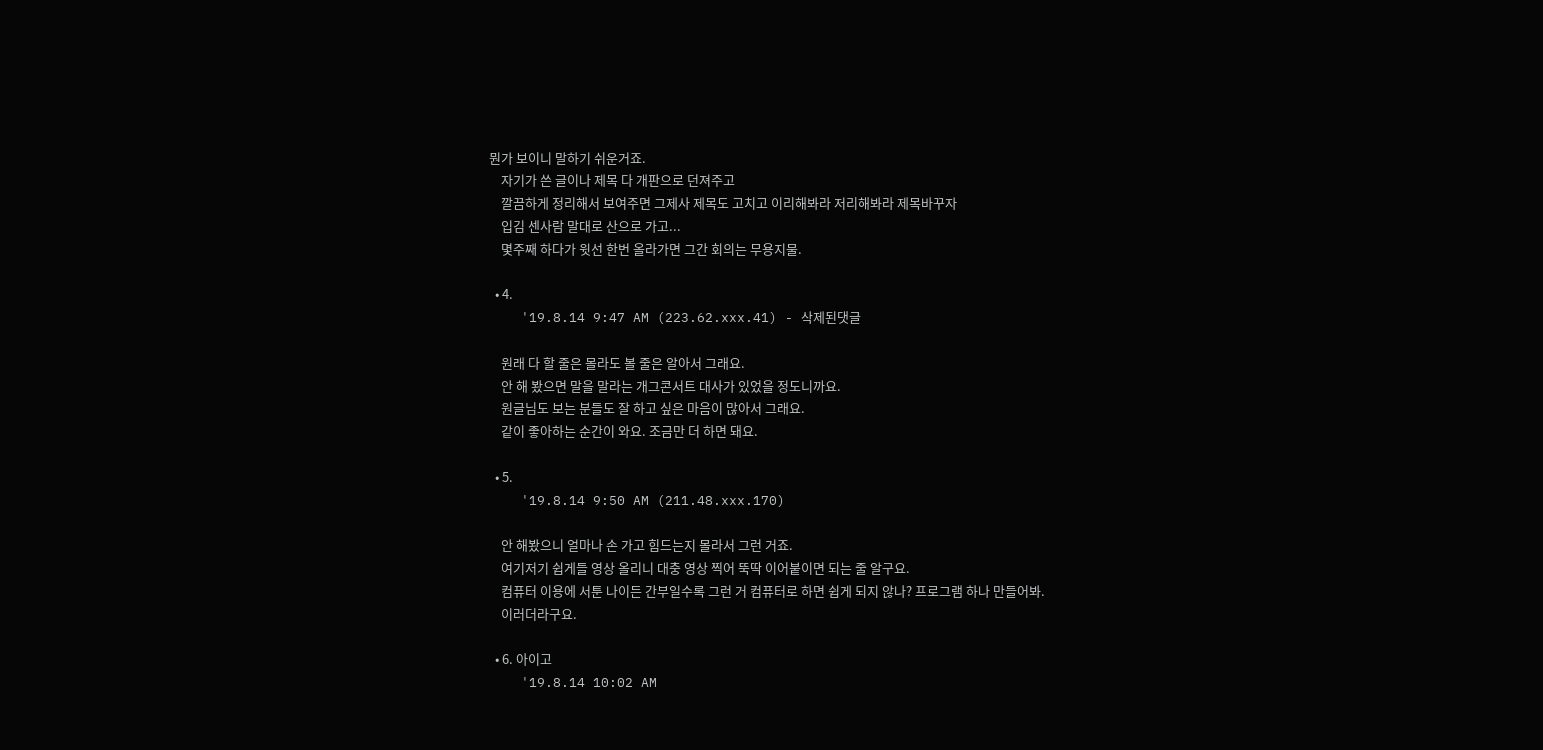뭔가 보이니 말하기 쉬운거죠.
    자기가 쓴 글이나 제목 다 개판으로 던져주고
    깔끔하게 정리해서 보여주면 그제사 제목도 고치고 이리해봐라 저리해봐라 제목바꾸자
    입김 센사람 말대로 산으로 가고...
    몇주째 하다가 윗선 한번 올라가면 그간 회의는 무용지물.

  • 4.
    '19.8.14 9:47 AM (223.62.xxx.41) - 삭제된댓글

    원래 다 할 줄은 몰라도 볼 줄은 알아서 그래요.
    안 해 봤으면 말을 말라는 개그콘서트 대사가 있었을 정도니까요.
    원글님도 보는 분들도 잘 하고 싶은 마음이 많아서 그래요.
    같이 좋아하는 순간이 와요. 조금만 더 하면 돼요.

  • 5.
    '19.8.14 9:50 AM (211.48.xxx.170)

    안 해봤으니 얼마나 손 가고 힘드는지 몰라서 그런 거죠.
    여기저기 쉽게들 영상 올리니 대충 영상 찍어 뚝딱 이어붙이면 되는 줄 알구요.
    컴퓨터 이용에 서툰 나이든 간부일수록 그런 거 컴퓨터로 하면 쉽게 되지 않나? 프로그램 하나 만들어봐.
    이러더라구요.

  • 6. 아이고
    '19.8.14 10:02 AM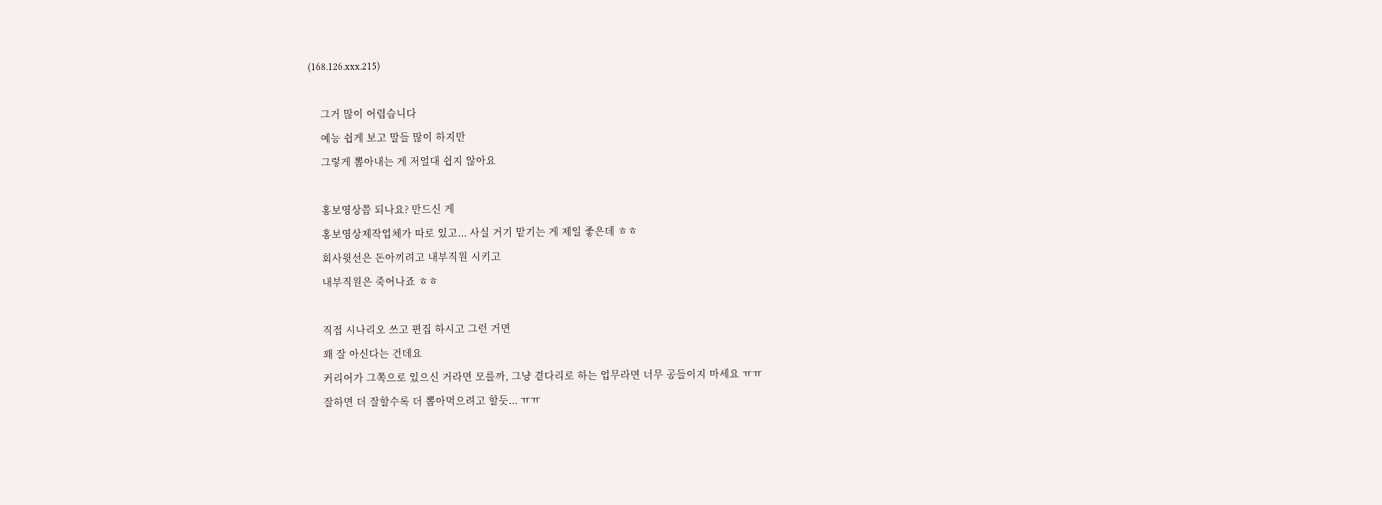(168.126.xxx.215)

    그거 많이 어렵습니다
    예능 쉽게 보고 말들 많이 하지만
    그렇게 뽑아내는 게 저얼대 쉽지 않아요

    홍보영상쯤 되나요? 만드신 게
    홍보영상제작업체가 따로 있고... 사실 거기 맡기는 게 제일 좋은데 ㅎㅎ
    회사윗선은 돈아끼려고 내부직원 시키고
    내부직원은 죽어나죠 ㅎㅎ

    직접 시나리오 쓰고 편집 하시고 그런 거면
    꽤 잘 아신다는 건데요
    커리어가 그쪽으로 있으신 거라면 모를까, 그냥 곁다리로 하는 업무라면 너무 공들이지 마세요 ㅠㅠ
    잘하면 더 잘할수록 더 뽑아먹으려고 할듯... ㅠㅠ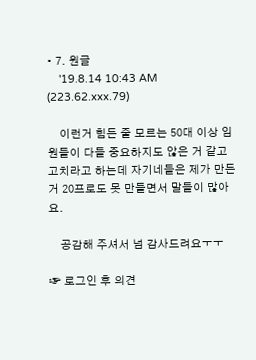• 7. 원글
    '19.8.14 10:43 AM (223.62.xxx.79)

    이런거 힘든 줄 모르는 50대 이상 임원들이 다들 중요하지도 않은 거 같고 고치라고 하는데 자기네들은 제가 만든거 20프로도 못 만들면서 말들이 많아요.

    공감해 주셔서 넘 감사드려요ㅜㅜ

☞ 로그인 후 의견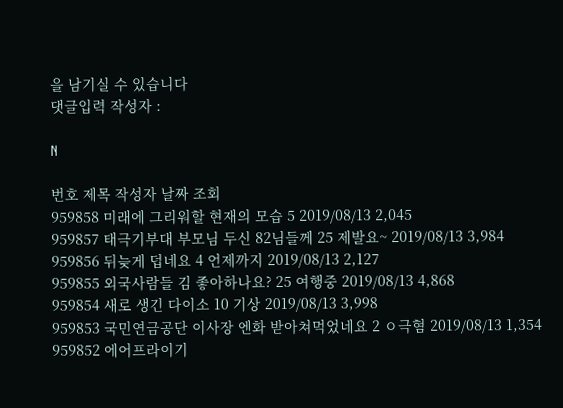을 남기실 수 있습니다
댓글입력 작성자 :

N

번호 제목 작성자 날짜 조회
959858 미래에 그리워할 현재의 모습 5 2019/08/13 2,045
959857 태극기부대 부모님 두신 82님들께 25 제발요~ 2019/08/13 3,984
959856 뒤늦게 덥네요 4 언제까지 2019/08/13 2,127
959855 외국사람들 김 좋아하나요? 25 여행중 2019/08/13 4,868
959854 새로 생긴 다이소 10 기상 2019/08/13 3,998
959853 국민연금공단 이사장 엔화 받아쳐먹었네요 2 ㅇ극혐 2019/08/13 1,354
959852 에어프라이기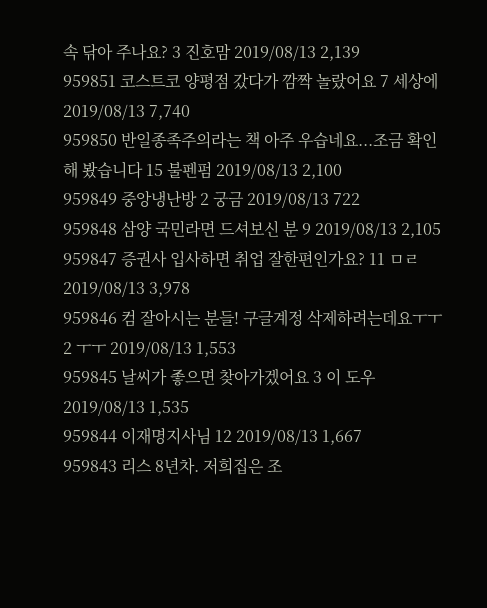속 닦아 주나요? 3 진호맘 2019/08/13 2,139
959851 코스트코 양평점 갔다가 깜짝 놀랐어요 7 세상에 2019/08/13 7,740
959850 반일종족주의라는 책 아주 우습네요...조금 확인해 봤습니다 15 불펜펌 2019/08/13 2,100
959849 중앙냉난방 2 궁금 2019/08/13 722
959848 삼양 국민라면 드셔보신 분 9 2019/08/13 2,105
959847 증권사 입사하면 취업 잘한편인가요? 11 ㅁㄹ 2019/08/13 3,978
959846 컴 잘아시는 분들! 구글계정 삭제하려는데요ㅜㅜ 2 ㅜㅜ 2019/08/13 1,553
959845 날씨가 좋으면 찾아가겠어요 3 이 도우 2019/08/13 1,535
959844 이재명지사님 12 2019/08/13 1,667
959843 리스 8년차. 저희집은 조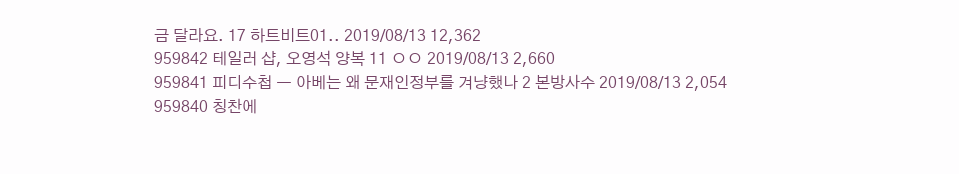금 달라요. 17 하트비트01.. 2019/08/13 12,362
959842 테일러 샵, 오영석 양복 11 ㅇㅇ 2019/08/13 2,660
959841 피디수첩 ㅡ 아베는 왜 문재인정부를 겨냥했나 2 본방사수 2019/08/13 2,054
959840 칭찬에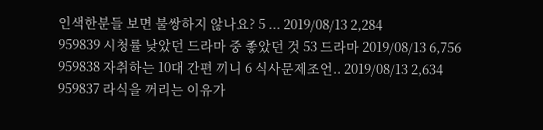인색한분들 보면 불쌍하지 않나요? 5 ... 2019/08/13 2,284
959839 시청률 낮았던 드라마 중 좋았던 것 53 드라마 2019/08/13 6,756
959838 자취하는 10대 간편 끼니 6 식사문제조언.. 2019/08/13 2,634
959837 라식을 꺼리는 이유가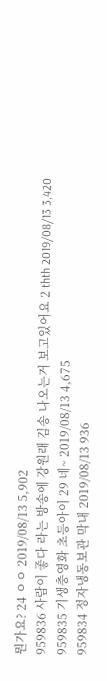뭔가요? 24 ㅇㅇ 2019/08/13 5,902
959836 사람이 좋다 라는 방송에 강원래 김송 나오는거 보고있어요 2 thth 2019/08/13 3,420
959835 기생충영화 초등아이 29 네~ 2019/08/13 4,675
959834 정자냉동보관 막내 2019/08/13 936